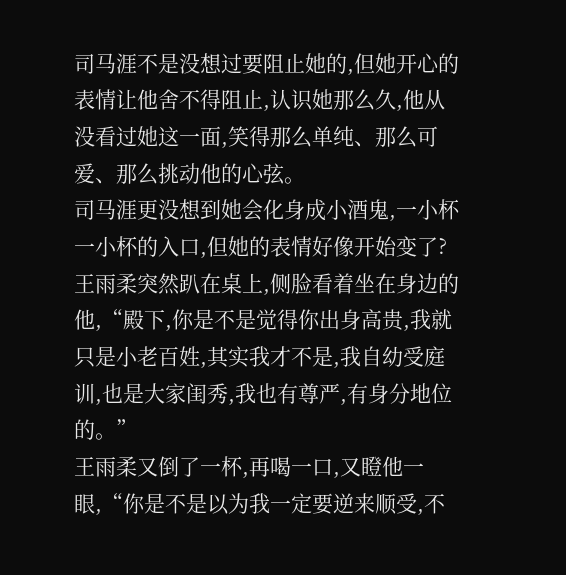司马涯不是没想过要阻止她的,但她开心的表情让他舍不得阻止,认识她那么久,他从没看过她这一面,笑得那么单纯、那么可爱、那么挑动他的心弦。
司马涯更没想到她会化身成小酒鬼,一小杯一小杯的入口,但她的表情好像开始变了?
王雨柔突然趴在桌上,侧脸看着坐在身边的他,“殿下,你是不是觉得你出身高贵,我就只是小老百姓,其实我才不是,我自幼受庭训,也是大家闺秀,我也有尊严,有身分地位的。”
王雨柔又倒了一杯,再喝一口,又瞪他一眼,“你是不是以为我一定要逆来顺受,不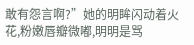敢有怨言啊?”她的明眸闪动着火花,粉嫩唇瓣微嘟,明明是骂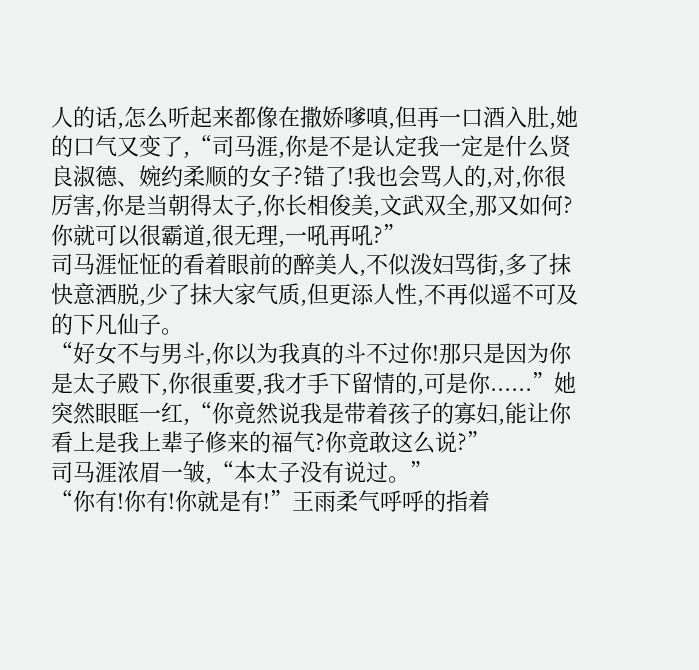人的话,怎么听起来都像在撒娇嗲嗔,但再一口酒入肚,她
的口气又变了,“司马涯,你是不是认定我一定是什么贤良淑德、婉约柔顺的女子?错了!我也会骂人的,对,你很厉害,你是当朝得太子,你长相俊美,文武双全,那又如何?你就可以很霸道,很无理,一吼再吼?”
司马涯怔怔的看着眼前的醉美人,不似泼妇骂街,多了抹快意洒脱,少了抹大家气质,但更添人性,不再似遥不可及的下凡仙子。
“好女不与男斗,你以为我真的斗不过你!那只是因为你是太子殿下,你很重要,我才手下留情的,可是你......”她突然眼眶一红,“你竟然说我是带着孩子的寡妇,能让你看上是我上辈子修来的福气?你竟敢这么说?”
司马涯浓眉一皱,“本太子没有说过。”
“你有!你有!你就是有!”王雨柔气呼呼的指着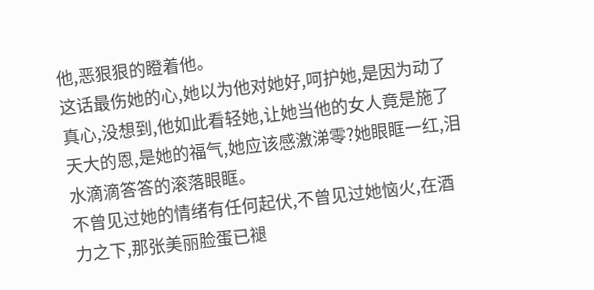他,恶狠狠的瞪着他。
这话最伤她的心,她以为他对她好,呵护她,是因为动了真心,没想到,他如此看轻她,让她当他的女人竟是施了天大的恩,是她的福气,她应该感激涕零?她眼眶一红,泪水滴滴答答的滚落眼眶。
不曾见过她的情绪有任何起伏,不曾见过她恼火,在酒力之下,那张美丽脸蛋已褪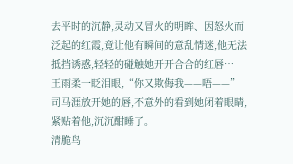去平时的沉静,灵动又冒火的明眸、因怒火而泛起的红霞,竟让他有瞬间的意乱情迷,他无法抵挡诱惑,轻轻的碰触她开开合合的红唇…
王雨柔一眨泪眼,“你又欺侮我——唔——”
司马涯放开她的唇,不意外的看到她闭着眼睛,紧贴着他,沉沉酣睡了。
清脆鸟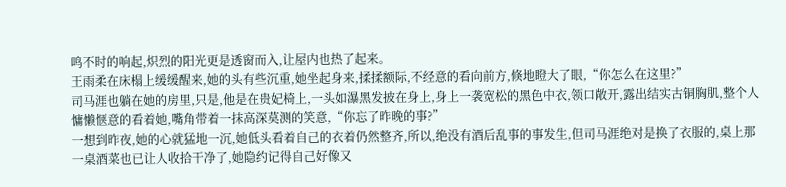鸣不时的响起,炽烈的阳光更是透窗而入,让屋内也热了起来。
王雨柔在床榻上缓缓醒来,她的头有些沉重,她坐起身来,揉揉额际,不经意的看向前方,倏地瞪大了眼,“你怎么在这里?”
司马涯也躺在她的房里,只是,他是在贵妃椅上,一头如瀑黑发披在身上,身上一袭宽松的黑色中衣,领口敞开,露出结实古铜胸肌,整个人慵懒惬意的看着她,嘴角带着一抹高深莫测的笑意,“你忘了昨晚的事?”
一想到昨夜,她的心就猛地一沉,她低头看着自己的衣着仍然整齐,所以,绝没有酒后乱事的事发生,但司马涯绝对是换了衣服的,桌上那一桌酒菜也已让人收拾干净了,她隐约记得自己好像又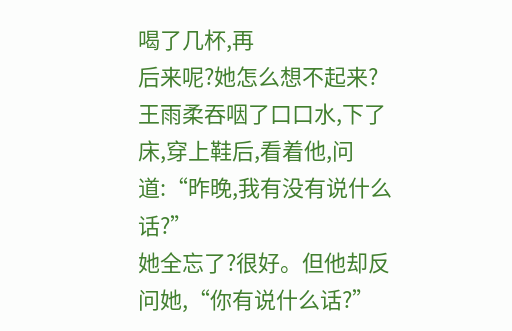喝了几杯,再
后来呢?她怎么想不起来?
王雨柔吞咽了口口水,下了床,穿上鞋后,看着他,问道:“昨晚,我有没有说什么话?”
她全忘了?很好。但他却反问她,“你有说什么话?”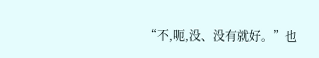“不,呃,没、没有就好。”也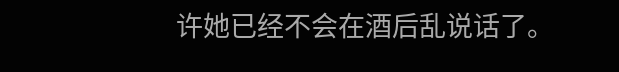许她已经不会在酒后乱说话了。